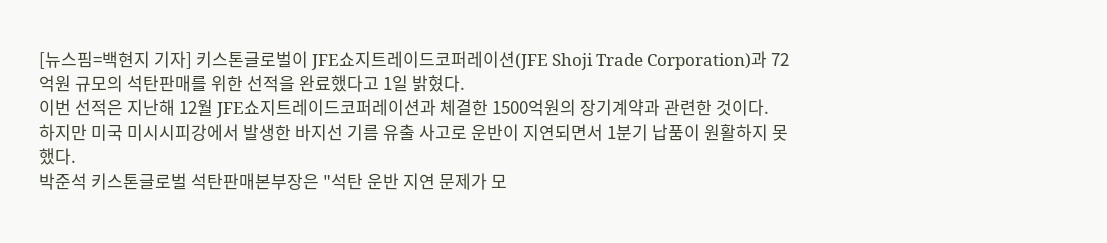[뉴스핌=백현지 기자] 키스톤글로벌이 JFE쇼지트레이드코퍼레이션(JFE Shoji Trade Corporation)과 72억원 규모의 석탄판매를 위한 선적을 완료했다고 1일 밝혔다.
이번 선적은 지난해 12월 JFE쇼지트레이드코퍼레이션과 체결한 1500억원의 장기계약과 관련한 것이다.
하지만 미국 미시시피강에서 발생한 바지선 기름 유출 사고로 운반이 지연되면서 1분기 납품이 원활하지 못했다.
박준석 키스톤글로벌 석탄판매본부장은 "석탄 운반 지연 문제가 모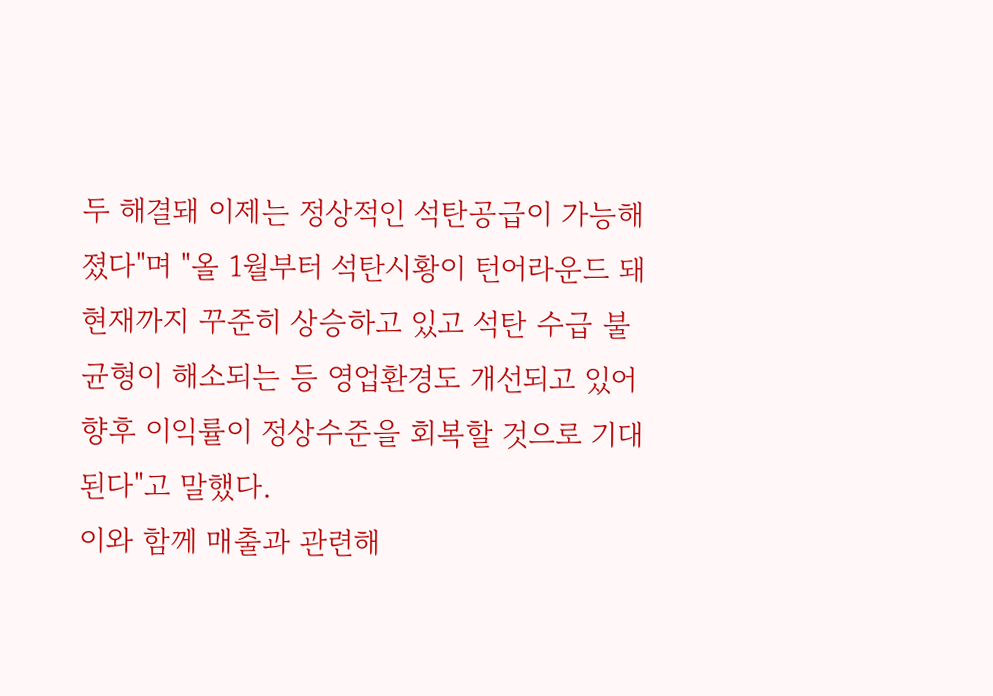두 해결돼 이제는 정상적인 석탄공급이 가능해졌다"며 "올 1월부터 석탄시황이 턴어라운드 돼 현재까지 꾸준히 상승하고 있고 석탄 수급 불균형이 해소되는 등 영업환경도 개선되고 있어 향후 이익률이 정상수준을 회복할 것으로 기대된다"고 말했다.
이와 함께 매출과 관련해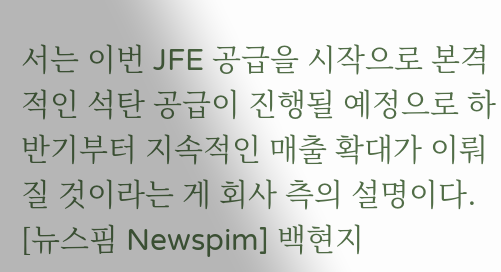서는 이번 JFE 공급을 시작으로 본격적인 석탄 공급이 진행될 예정으로 하반기부터 지속적인 매출 확대가 이뤄질 것이라는 게 회사 측의 설명이다.
[뉴스핌 Newspim] 백현지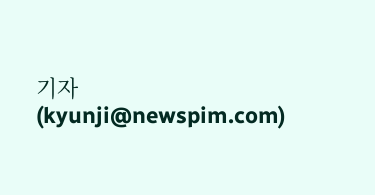기자 (kyunji@newspim.com)